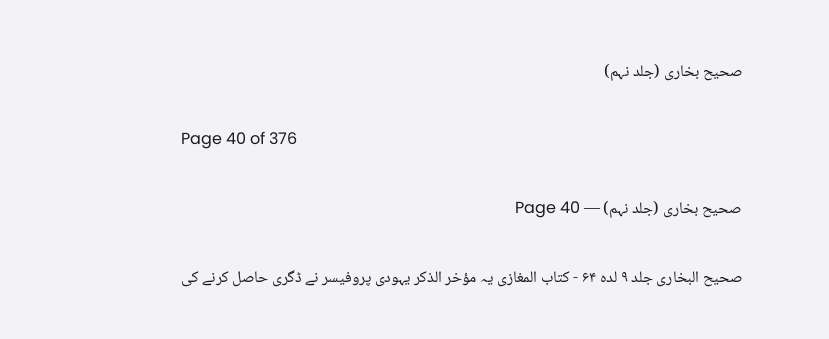صحیح بخاری (جلد نہم)

Page 40 of 376

صحیح بخاری (جلد نہم) — Page 40

صحیح البخاری جلد ۹ لده ۶۴ - کتاب المغازی یہ مؤخر الذکر یہودی پروفیسر نے ڈگری حاصل کرنے کی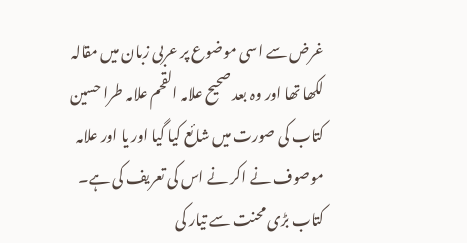غرض سے اسی موضوع پر عربی زبان میں مقالہ لکھا تھا اور وہ بعد صحیح علامہ القحم علامہ طرا حسین کتاب کی صورت میں شائع کیا گیا اور یا اور علامہ موصوف نے اکر نے اس کی تعریف کی ہے۔ کتاب بڑی محنت سے تیار کی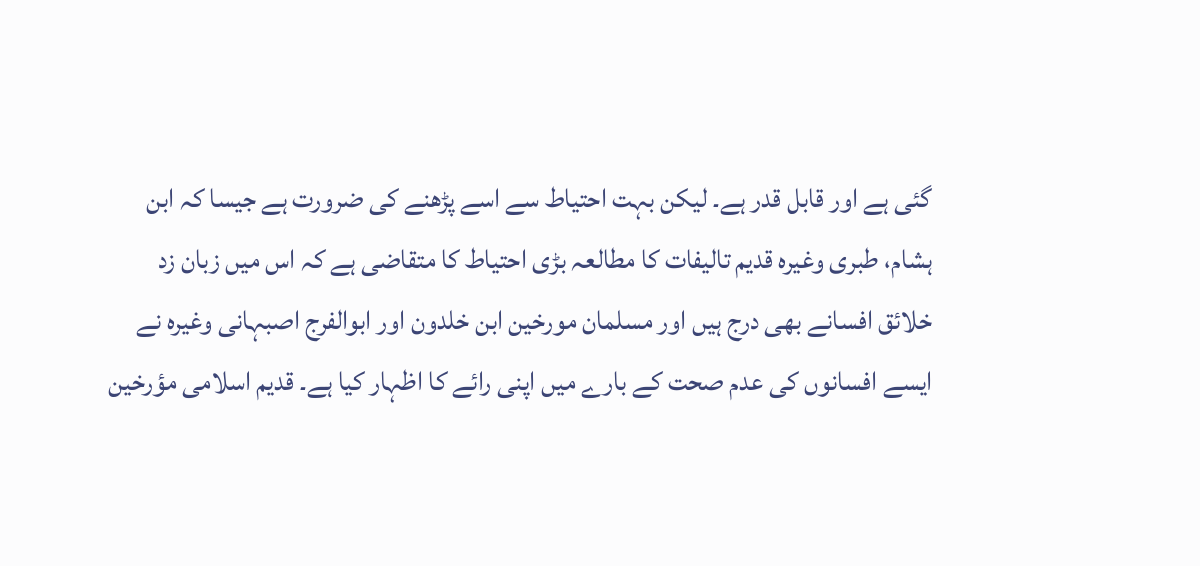گئی ہے اور قابل قدر ہے۔ لیکن بہت احتیاط سے اسے پڑھنے کی ضرورت ہے جیسا کہ ابن ہشام، طبری وغیرہ قدیم تالیفات کا مطالعہ بڑی احتیاط کا متقاضی ہے کہ اس میں زبان زد خلائق افسانے بھی درج ہیں اور مسلمان مورخین ابن خلدون اور ابوالفرج اصبہانی وغیرہ نے ایسے افسانوں کی عدم صحت کے بارے میں اپنی رائے کا اظہار کیا ہے۔ قدیم اسلامی مؤرخین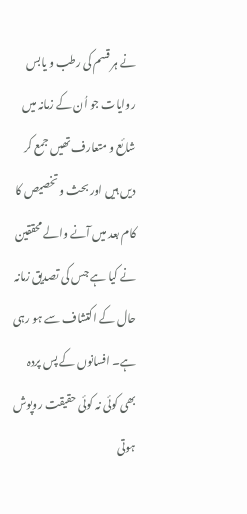نے ہر قسم کی رطب و یابس روایات جو اُن کے زمانہ میں شائع و متعارف تھیں جمع کر دیں ہیں اور بحث و تخصیص کا کام بعد میں آنے والے محققین نے کیا ہے جس کی تصدیق زمانہ حال کے اکتشاف سے ہو رہی ہے۔ افسانوں کے پس پردہ بھی کوئی نہ کوئی حقیقت روپوش ہوتی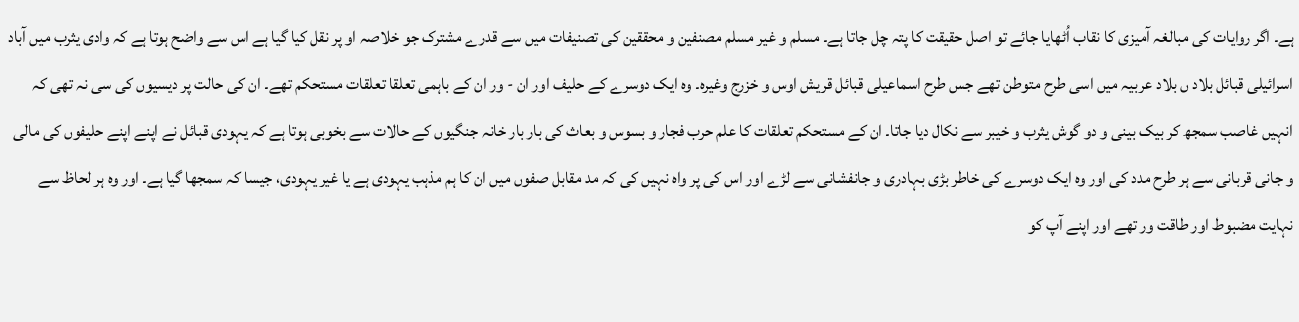ہے۔ اگر روایات کی مبالغہ آمیزی کا نقاب اُٹھایا جائے تو اصل حقیقت کا پتہ چل جاتا ہے۔ مسلم و غیر مسلم مصنفین و محققین کی تصنیفات میں سے قدرے مشترک جو خلاصہ او پر نقل کیا گیا ہے اس سے واضح ہوتا ہے کہ وادی یثرب میں آباد اسرائیلی قبائل بلاد ں بلاد عربیہ میں اسی طرح متوطن تھے جس طرح اسماعیلی قبائل قریش اوس و خزرج وغیرہ۔ وہ ایک دوسرے کے حلیف اور ان - ور ان کے باہمی تعلقا تعلقات مستحکم تھے۔ ان کی حالت پر دیسیوں کی سی نہ تھی کہ انہیں غاصب سمجھ کر بیک بینی و دو گوش یثرب و خیبر سے نکال دیا جاتا۔ ان کے مستحکم تعلقات کا علم حرب فجار و بسوس و بعاث کی بار بار خانہ جنگیوں کے حالات سے بخوبی ہوتا ہے کہ یہودی قبائل نے اپنے اپنے حلیفوں کی مالی و جانی قربانی سے ہر طرح مدد کی اور وہ ایک دوسرے کی خاطر بڑی بہادری و جانفشانی سے لڑے اور اس کی پر واہ نہیں کی کہ مد مقابل صفوں میں ان کا ہم مذہب یہودی ہے یا غیر یہودی، جیسا کہ سمجھا گیا ہے۔ اور وہ ہر لحاظ سے نہایت مضبوط اور طاقت ور تھے اور اپنے آپ کو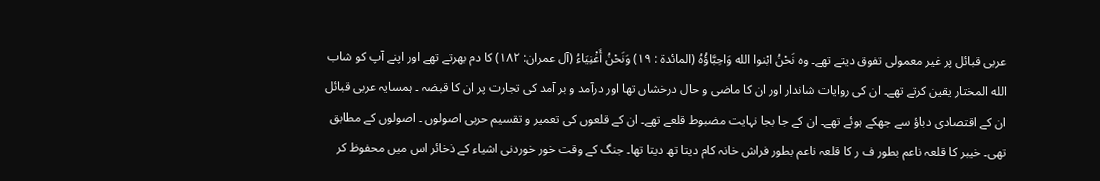عربی قبائل پر غیر معمولی تفوق دیتے تھے۔ وہ نَحْنُ ابْنوا الله وَاحِبَّاؤُهُ (المائدة : ١٩) وَنَحْنُ أَغْنِيَاءُ (آل عمران: ۱۸۲) کا دم بھرتے تھے اور اپنے آپ کو شاب الله المختار یقین کرتے تھے۔ ان کی روایات شاندار اور ان کا ماضی و حال درخشاں تھا اور درآمد و بر آمد کی تجارت پر ان کا قبضہ ۔ ہمسایہ عربی قبائل ان کے اقتصادی دباؤ سے جھکے ہوئے تھے۔ ان کے جا بجا نہایت مضبوط قلعے تھے۔ ان کے قلعوں کی تعمیر و تقسیم حربی اصولوں ۔ اصولوں کے مطابق تھی۔ خیبر کا قلعہ ناعم بطور ف ر کا قلعہ ناعم بطور فراش خانہ کام دیتا تھ دیتا تھا۔ جنگ کے وقت خور خوردنی اشیاء کے ذخائر اس میں محفوظ کر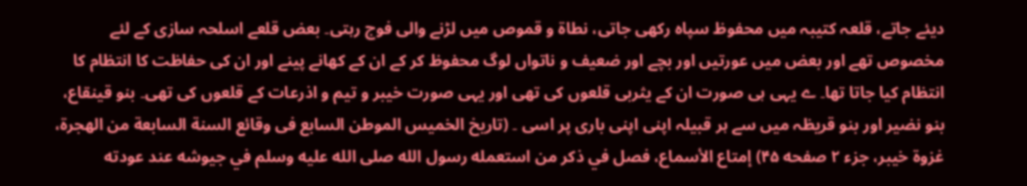دیئے جاتے، قلعہ کتیبہ میں محفوظ سپاہ رکھی جاتی، نطاة و قموص میں لڑنے والی فوج رہتی۔ بعض قلعے اسلحہ سازی کے لئے مخصوص تھے اور بعض میں عورتیں اور بچے اور ضعیف و ناتواں لوگ محفوظ کر کے ان کے کھانے پینے اور ان کی حفاظت کا انتظام کا انتظام کیا جاتا تھا۔ ے یہی ہی صورت ان کے یثربی قلعوں کی تھی اور یہی صورت خیبر و تیم و اذرعات کے قلعوں کی تھی۔ بنو قینقاع، بنو نضیر اور بنو قریظہ میں سے ہر قبیلہ اپنی اپنی باری پر اسی ۔ (تاريخ الخميس الموطن السابع فى وقائع السنة السابعة من الهجرة، غزوة خيبر، جزء ۲ صفحه ۴۵) إمتاع الأسماع، فصل في ذكر من استعمله رسول الله صلى الله عليه وسلم في جيوشه عند عودته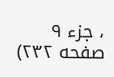، جزء ۹ صفحه ۲۳۲)